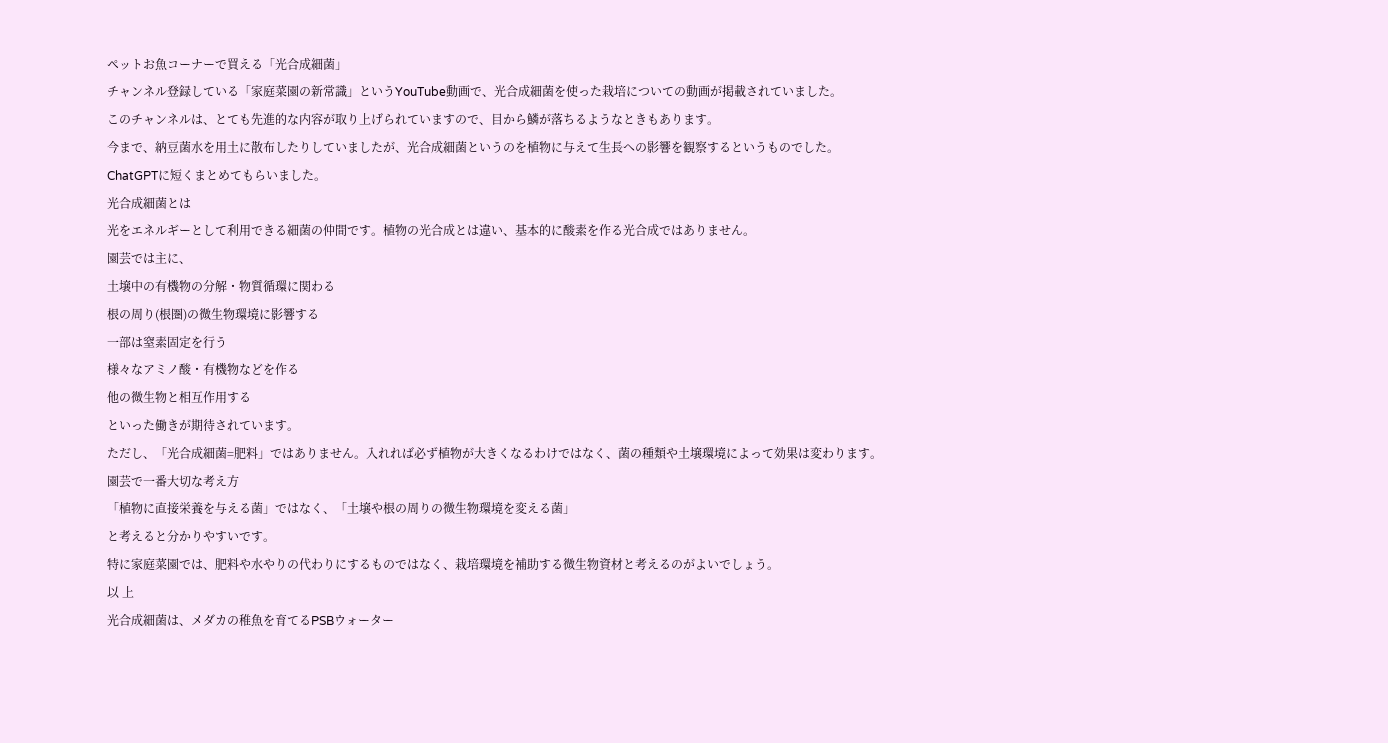ペットお魚コーナーで買える「光合成細菌」
チャンネル登録している「家庭菜園の新常識」というYouTube動画で、光合成細菌を使った栽培についての動画が掲載されていました。
このチャンネルは、とても先進的な内容が取り上げられていますので、目から鱗が落ちるようなときもあります。
今まで、納豆菌水を用土に散布したりしていましたが、光合成細菌というのを植物に与えて生長への影響を観察するというものでした。
ChatGPTに短くまとめてもらいました。
光合成細菌とは
光をエネルギーとして利用できる細菌の仲間です。植物の光合成とは違い、基本的に酸素を作る光合成ではありません。
園芸では主に、
土壌中の有機物の分解・物質循環に関わる
根の周り(根圏)の微生物環境に影響する
一部は窒素固定を行う
様々なアミノ酸・有機物などを作る
他の微生物と相互作用する
といった働きが期待されています。
ただし、「光合成細菌=肥料」ではありません。入れれば必ず植物が大きくなるわけではなく、菌の種類や土壌環境によって効果は変わります。
園芸で一番大切な考え方
「植物に直接栄養を与える菌」ではなく、「土壌や根の周りの微生物環境を変える菌」
と考えると分かりやすいです。
特に家庭菜園では、肥料や水やりの代わりにするものではなく、栽培環境を補助する微生物資材と考えるのがよいでしょう。
以 上
光合成細菌は、メダカの稚魚を育てるPSBウォーター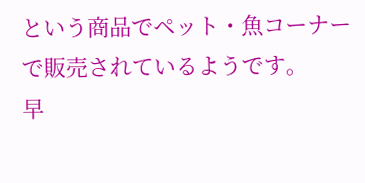という商品でペット・魚コーナーで販売されているようです。
早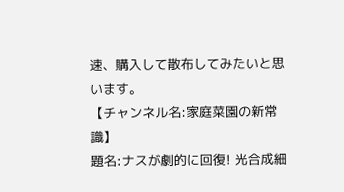速、購入して散布してみたいと思います。
【チャンネル名:家庭菜園の新常識】
題名:ナスが劇的に回復! 光合成細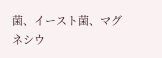菌、イースト菌、マグネシウ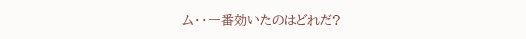ム・・一番効いたのはどれだ?